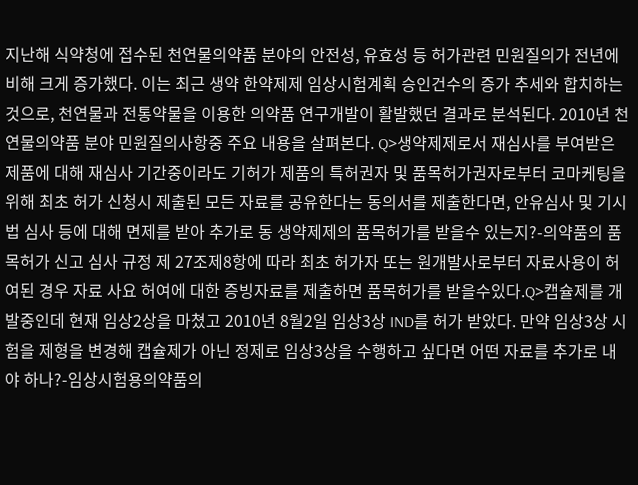지난해 식약청에 접수된 천연물의약품 분야의 안전성, 유효성 등 허가관련 민원질의가 전년에 비해 크게 증가했다. 이는 최근 생약 한약제제 임상시험계획 승인건수의 증가 추세와 합치하는 것으로, 천연물과 전통약물을 이용한 의약품 연구개발이 활발했던 결과로 분석된다. 2010년 천연물의약품 분야 민원질의사항중 주요 내용을 살펴본다. Q>생약제제로서 재심사를 부여받은 제품에 대해 재심사 기간중이라도 기허가 제품의 특허권자 및 품목허가권자로부터 코마케팅을 위해 최초 허가 신청시 제출된 모든 자료를 공유한다는 동의서를 제출한다면, 안유심사 및 기시법 심사 등에 대해 면제를 받아 추가로 동 생약제제의 품목허가를 받을수 있는지?-의약품의 품목허가 신고 심사 규정 제 27조제8항에 따라 최초 허가자 또는 원개발사로부터 자료사용이 허여된 경우 자료 사요 허여에 대한 증빙자료를 제출하면 품목허가를 받을수있다.Q>캡슐제를 개발중인데 현재 임상2상을 마쳤고 2010년 8월2일 임상3상 IND를 허가 받았다. 만약 임상3상 시험을 제형을 변경해 캡슐제가 아닌 정제로 임상3상을 수행하고 싶다면 어떤 자료를 추가로 내야 하나?-임상시험용의약품의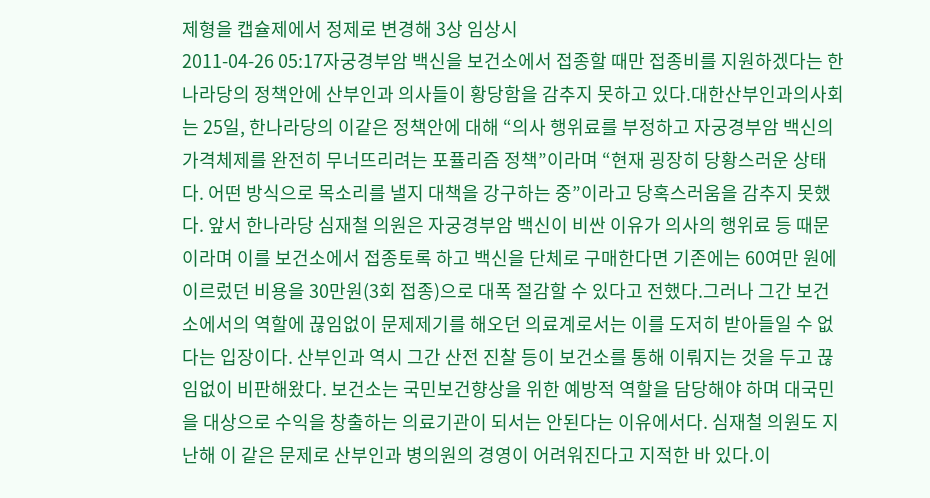제형을 캡슐제에서 정제로 변경해 3상 임상시
2011-04-26 05:17자궁경부암 백신을 보건소에서 접종할 때만 접종비를 지원하겠다는 한나라당의 정책안에 산부인과 의사들이 황당함을 감추지 못하고 있다.대한산부인과의사회는 25일, 한나라당의 이같은 정책안에 대해 “의사 행위료를 부정하고 자궁경부암 백신의 가격체제를 완전히 무너뜨리려는 포퓰리즘 정책”이라며 “현재 굉장히 당황스러운 상태다. 어떤 방식으로 목소리를 낼지 대책을 강구하는 중”이라고 당혹스러움을 감추지 못했다. 앞서 한나라당 심재철 의원은 자궁경부암 백신이 비싼 이유가 의사의 행위료 등 때문이라며 이를 보건소에서 접종토록 하고 백신을 단체로 구매한다면 기존에는 60여만 원에 이르렀던 비용을 30만원(3회 접종)으로 대폭 절감할 수 있다고 전했다.그러나 그간 보건소에서의 역할에 끊임없이 문제제기를 해오던 의료계로서는 이를 도저히 받아들일 수 없다는 입장이다. 산부인과 역시 그간 산전 진찰 등이 보건소를 통해 이뤄지는 것을 두고 끊임없이 비판해왔다. 보건소는 국민보건향상을 위한 예방적 역할을 담당해야 하며 대국민을 대상으로 수익을 창출하는 의료기관이 되서는 안된다는 이유에서다. 심재철 의원도 지난해 이 같은 문제로 산부인과 병의원의 경영이 어려워진다고 지적한 바 있다.이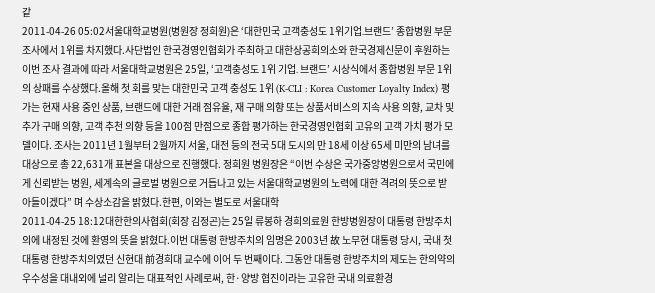같
2011-04-26 05:02서울대학교병원(병원장 정희원)은 ‘대한민국 고객충성도 1위기업․브랜드’ 종합병원 부문 조사에서 1위를 차지했다.사단법인 한국경영인협회가 주최하고 대한상공희의소와 한국경제신문이 후원하는 이번 조사 결과에 따라 서울대학교병원은 25일, ‘고객충성도 1위 기업․ 브랜드’ 시상식에서 종합병원 부문 1위의 상패를 수상했다.올해 첫 회를 맞는 대한민국 고객 충성도 1위 (K-CLI : Korea Customer Loyalty Index) 평가는 현재 사용 중인 상품, 브랜드에 대한 거래 점유율, 재 구매 의향 또는 상품서비스의 지속 사용 의향, 교차 및 추가 구매 의향, 고객 추천 의향 등을 100점 만점으로 종합 평가하는 한국경영인협회 고유의 고객 가치 평가 모델이다. 조사는 2011년 1월부터 2월까지 서울, 대전 등의 전국 5대 도시의 만 18세 이상 65세 미만의 남녀를 대상으로 총 22,631개 표본을 대상으로 진행했다. 정희원 병원장은 “이번 수상은 국가중앙병원으로서 국민에게 신뢰받는 병원, 세계속의 글로벌 병원으로 거듭나고 있는 서울대학교병원의 노력에 대한 격려의 뜻으로 받아들이겠다” 며 수상소감을 밝혔다.한편, 이와는 별도로 서울대학
2011-04-25 18:12대한한의사협회(회장 김정곤)는 25일 류봉하 경희의료원 한방병원장이 대통령 한방주치의에 내정된 것에 환영의 뜻을 밝혔다.이번 대통령 한방주치의 임명은 2003년 故 노무현 대통령 당시, 국내 첫 대통령 한방주치의였던 신현대 前경희대 교수에 이어 두 번째이다. 그동안 대통령 한방주치의 제도는 한의약의 우수성을 대내외에 널리 알리는 대표적인 사례로써, 한·양방 협진이라는 고유한 국내 의료환경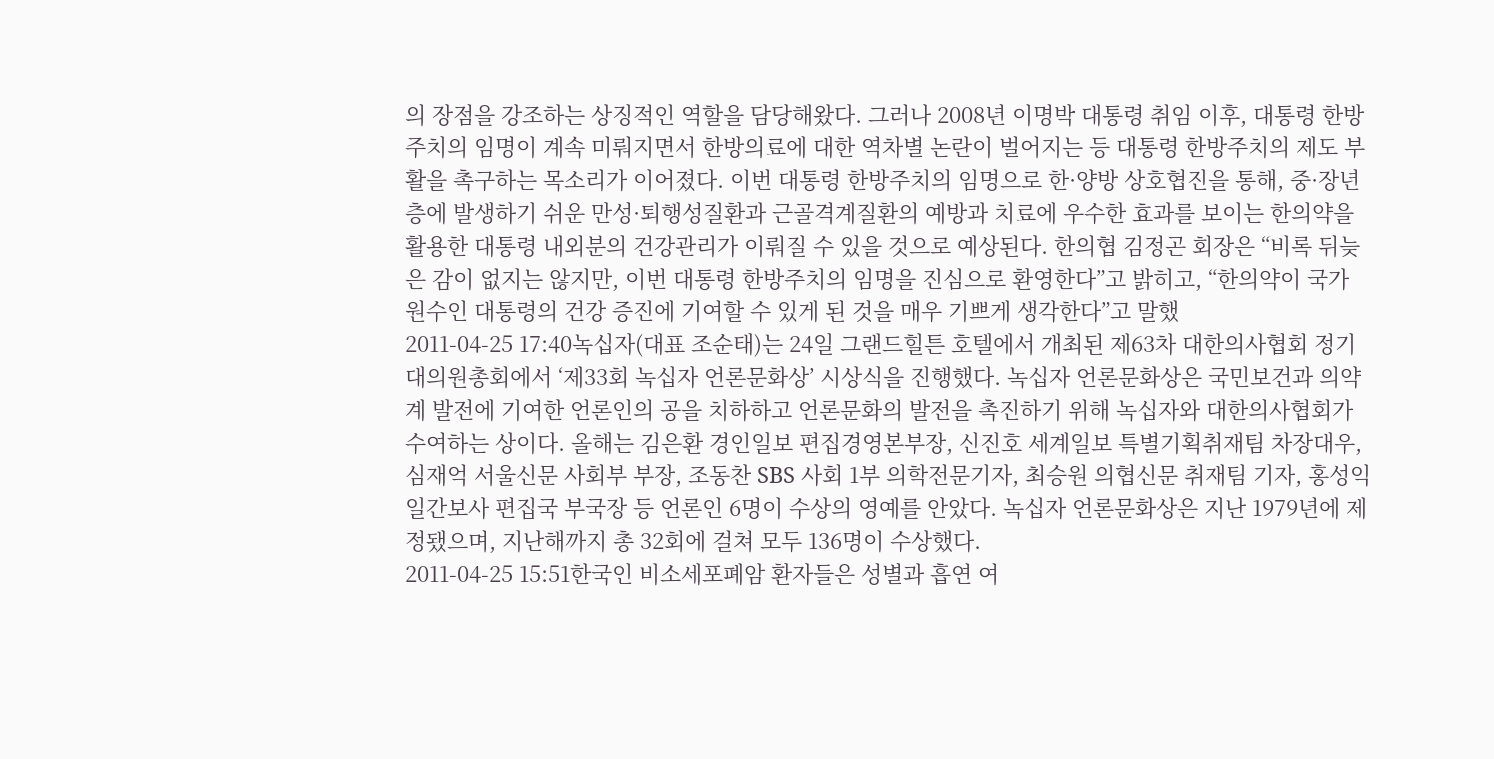의 장점을 강조하는 상징적인 역할을 담당해왔다. 그러나 2008년 이명박 대통령 취임 이후, 대통령 한방주치의 임명이 계속 미뤄지면서 한방의료에 대한 역차별 논란이 벌어지는 등 대통령 한방주치의 제도 부활을 촉구하는 목소리가 이어졌다. 이번 대통령 한방주치의 임명으로 한·양방 상호협진을 통해, 중·장년층에 발생하기 쉬운 만성·퇴행성질환과 근골격계질환의 예방과 치료에 우수한 효과를 보이는 한의약을 활용한 대통령 내외분의 건강관리가 이뤄질 수 있을 것으로 예상된다. 한의협 김정곤 회장은 “비록 뒤늦은 감이 없지는 않지만, 이번 대통령 한방주치의 임명을 진심으로 환영한다”고 밝히고, “한의약이 국가 원수인 대통령의 건강 증진에 기여할 수 있게 된 것을 매우 기쁘게 생각한다”고 말했
2011-04-25 17:40녹십자(대표 조순태)는 24일 그랜드힐튼 호텔에서 개최된 제63차 대한의사협회 정기대의원총회에서 ‘제33회 녹십자 언론문화상’ 시상식을 진행했다. 녹십자 언론문화상은 국민보건과 의약계 발전에 기여한 언론인의 공을 치하하고 언론문화의 발전을 촉진하기 위해 녹십자와 대한의사협회가 수여하는 상이다. 올해는 김은환 경인일보 편집경영본부장, 신진호 세계일보 특별기획취재팀 차장대우, 심재억 서울신문 사회부 부장, 조동찬 SBS 사회 1부 의학전문기자, 최승원 의협신문 취재팀 기자, 홍성익 일간보사 편집국 부국장 등 언론인 6명이 수상의 영예를 안았다. 녹십자 언론문화상은 지난 1979년에 제정됐으며, 지난해까지 총 32회에 걸쳐 모두 136명이 수상했다.
2011-04-25 15:51한국인 비소세포폐암 환자들은 성별과 흡연 여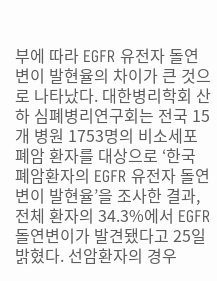부에 따라 EGFR 유전자 돌연변이 발현율의 차이가 큰 것으로 나타났다. 대한병리학회 산하 심폐병리연구회는 전국 15개 병원 1753명의 비소세포폐암 환자를 대상으로 ‘한국 폐암환자의 EGFR 유전자 돌연변이 발현율’을 조사한 결과, 전체 환자의 34.3%에서 EGFR 돌연변이가 발견됐다고 25일 밝혔다. 선암환자의 경우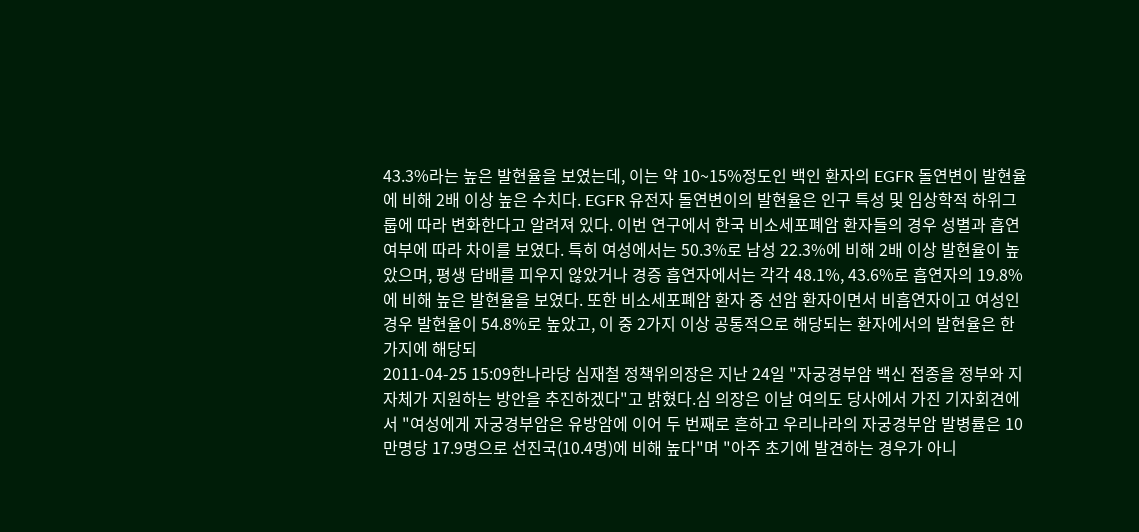43.3%라는 높은 발현율을 보였는데, 이는 약 10~15%정도인 백인 환자의 EGFR 돌연변이 발현율에 비해 2배 이상 높은 수치다. EGFR 유전자 돌연변이의 발현율은 인구 특성 및 임상학적 하위그룹에 따라 변화한다고 알려져 있다. 이번 연구에서 한국 비소세포폐암 환자들의 경우 성별과 흡연 여부에 따라 차이를 보였다. 특히 여성에서는 50.3%로 남성 22.3%에 비해 2배 이상 발현율이 높았으며, 평생 담배를 피우지 않았거나 경증 흡연자에서는 각각 48.1%, 43.6%로 흡연자의 19.8%에 비해 높은 발현율을 보였다. 또한 비소세포폐암 환자 중 선암 환자이면서 비흡연자이고 여성인 경우 발현율이 54.8%로 높았고, 이 중 2가지 이상 공통적으로 해당되는 환자에서의 발현율은 한 가지에 해당되
2011-04-25 15:09한나라당 심재철 정책위의장은 지난 24일 "자궁경부암 백신 접종을 정부와 지자체가 지원하는 방안을 추진하겠다"고 밝혔다.심 의장은 이날 여의도 당사에서 가진 기자회견에서 "여성에게 자궁경부암은 유방암에 이어 두 번째로 흔하고 우리나라의 자궁경부암 발병률은 10만명당 17.9명으로 선진국(10.4명)에 비해 높다"며 "아주 초기에 발견하는 경우가 아니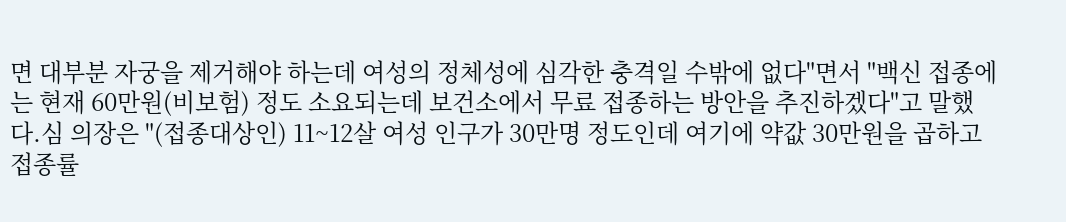면 대부분 자궁을 제거해야 하는데 여성의 정체성에 심각한 충격일 수밖에 없다"면서 "백신 접종에는 현재 60만원(비보험) 정도 소요되는데 보건소에서 무료 접종하는 방안을 추진하겠다"고 말했다.심 의장은 "(접종대상인) 11~12살 여성 인구가 30만명 정도인데 여기에 약값 30만원을 곱하고 접종률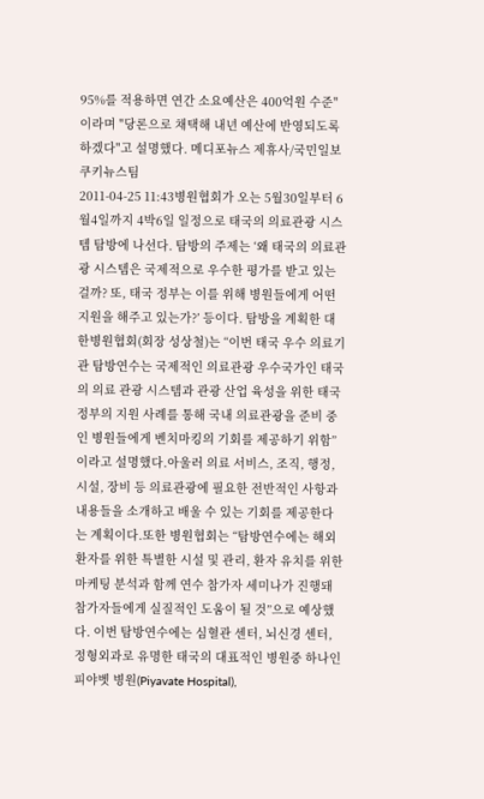95%를 적용하면 연간 소요예산은 400억원 수준"이라며 "당론으로 채택해 내년 예산에 반영되도록 하겠다"고 설명했다. 메디포뉴스 제휴사/국민일보 쿠키뉴스팀
2011-04-25 11:43병원협회가 오는 5월30일부터 6월4일까지 4박6일 일정으로 태국의 의료관광 시스템 탐방에 나선다. 탐방의 주제는 ‘왜 태국의 의료관광 시스템은 국제적으로 우수한 평가를 받고 있는 걸까? 또, 태국 정부는 이를 위해 병원들에게 어떤 지원을 해주고 있는가?’ 등이다. 탐방을 계획한 대한병원협회(회장 성상철)는 “이번 태국 우수 의료기관 탐방연수는 국제적인 의료관광 우수국가인 태국의 의료 관광 시스템과 관광 산업 육성을 위한 태국정부의 지원 사례를 통해 국내 의료관광을 준비 중인 병원들에게 벤치마킹의 기회를 제공하기 위함”이라고 설명했다.아울러 의료 서비스, 조직, 행정, 시설, 장비 등 의료관광에 필요한 전반적인 사항과 내용들을 소개하고 배울 수 있는 기회를 제공한다는 계획이다.또한 병원협회는 “탐방연수에는 해외 환자를 위한 특별한 시설 및 관리, 환자 유치를 위한 마케팅 분석과 함께 연수 참가자 세미나가 진행돼 참가자들에게 실질적인 도움이 될 것”으로 예상했다. 이번 탐방연수에는 심혈관 센터, 뇌신경 센터, 정형외과로 유명한 태국의 대표적인 병원중 하나인 피야벳 병원(Piyavate Hospital),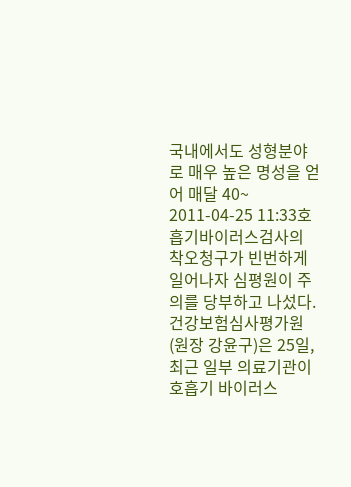국내에서도 성형분야로 매우 높은 명성을 얻어 매달 40~
2011-04-25 11:33호흡기바이러스검사의 착오청구가 빈번하게 일어나자 심평원이 주의를 당부하고 나섰다. 건강보험심사평가원(원장 강윤구)은 25일, 최근 일부 의료기관이 호흡기 바이러스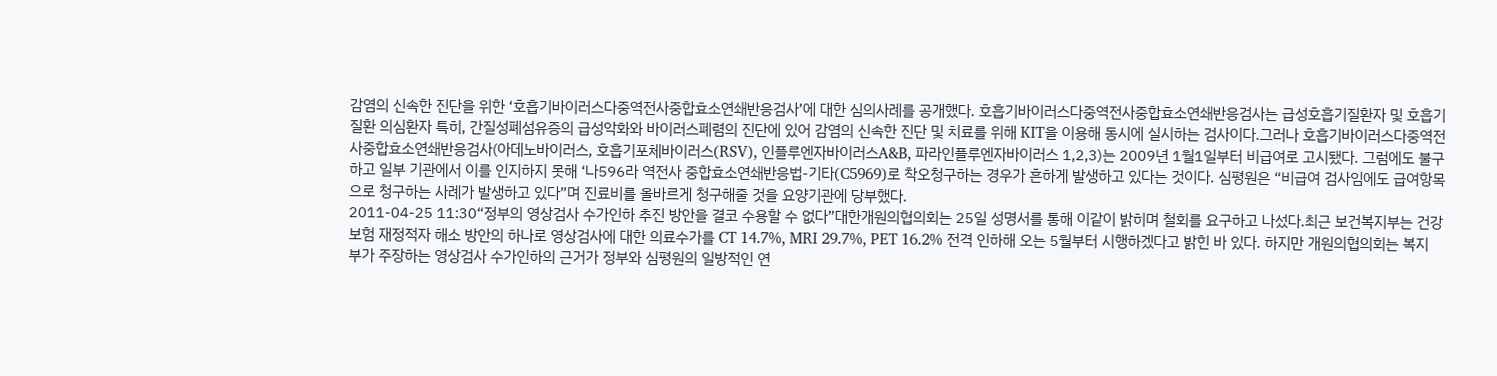감염의 신속한 진단을 위한 ‘호흡기바이러스다중역전사중합효소연쇄반응검사’에 대한 심의사례를 공개했다. 호흡기바이러스다중역전사중합효소연쇄반응검사는 급성호흡기질환자 및 호흡기질환 의심환자 특히, 간질성폐섬유증의 급성악화와 바이러스폐렴의 진단에 있어 감염의 신속한 진단 및 치료를 위해 KIT을 이용해 동시에 실시하는 검사이다.그러나 호흡기바이러스다중역전사중합효소연쇄반응검사(아데노바이러스, 호흡기포체바이러스(RSV), 인플루엔자바이러스A&B, 파라인플루엔자바이러스 1,2,3)는 2009년 1월1일부터 비급여로 고시됐다. 그럼에도 불구하고 일부 기관에서 이를 인지하지 못해 ‘나596라 역전사 중합효소연쇄반응법-기타(C5969)로 착오청구하는 경우가 흔하게 발생하고 있다는 것이다. 심평원은 “비급여 검사임에도 급여항목으로 청구하는 사례가 발생하고 있다”며 진료비를 올바르게 청구해줄 것을 요양기관에 당부했다.
2011-04-25 11:30“정부의 영상검사 수가인하 추진 방안을 결코 수용할 수 없다”대한개원의협의회는 25일 성명서를 통해 이같이 밝히며 철회를 요구하고 나섰다.최근 보건복지부는 건강보험 재정적자 해소 방안의 하나로 영상검사에 대한 의료수가를 CT 14.7%, MRI 29.7%, PET 16.2% 전격 인하해 오는 5월부터 시행하겠다고 밝힌 바 있다. 하지만 개원의협의회는 복지부가 주장하는 영상검사 수가인하의 근거가 정부와 심평원의 일방적인 연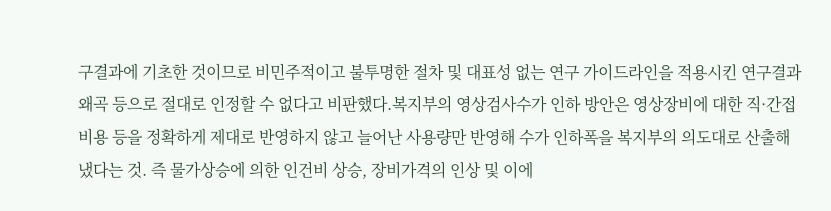구결과에 기초한 것이므로 비민주적이고 불투명한 절차 및 대표성 없는 연구 가이드라인을 적용시킨 연구결과 왜곡 등으로 절대로 인정할 수 없다고 비판했다.복지부의 영상검사수가 인하 방안은 영상장비에 대한 직·간접비용 등을 정확하게 제대로 반영하지 않고 늘어난 사용량만 반영해 수가 인하폭을 복지부의 의도대로 산출해 냈다는 것. 즉 물가상승에 의한 인건비 상승, 장비가격의 인상 및 이에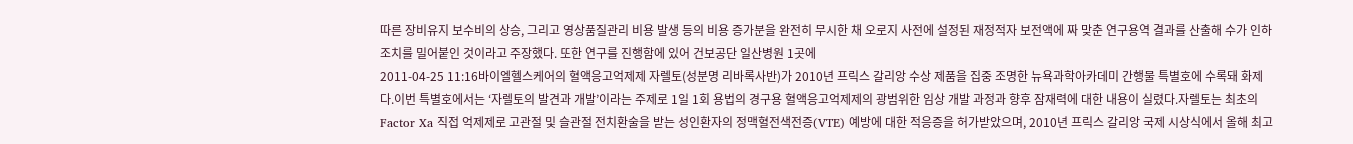따른 장비유지 보수비의 상승, 그리고 영상품질관리 비용 발생 등의 비용 증가분을 완전히 무시한 채 오로지 사전에 설정된 재정적자 보전액에 짜 맞춘 연구용역 결과를 산출해 수가 인하 조치를 밀어붙인 것이라고 주장했다. 또한 연구를 진행함에 있어 건보공단 일산병원 1곳에
2011-04-25 11:16바이엘헬스케어의 혈액응고억제제 자렐토(성분명 리바록사반)가 2010년 프릭스 갈리앙 수상 제품을 집중 조명한 뉴욕과학아카데미 간행물 특별호에 수록돼 화제다.이번 특별호에서는 ‘자렐토의 발견과 개발’이라는 주제로 1일 1회 용법의 경구용 혈액응고억제제의 광범위한 임상 개발 과정과 향후 잠재력에 대한 내용이 실렸다.자렐토는 최초의 Factor Xa 직접 억제제로 고관절 및 슬관절 전치환술을 받는 성인환자의 정맥혈전색전증(VTE) 예방에 대한 적응증을 허가받았으며, 2010년 프릭스 갈리앙 국제 시상식에서 올해 최고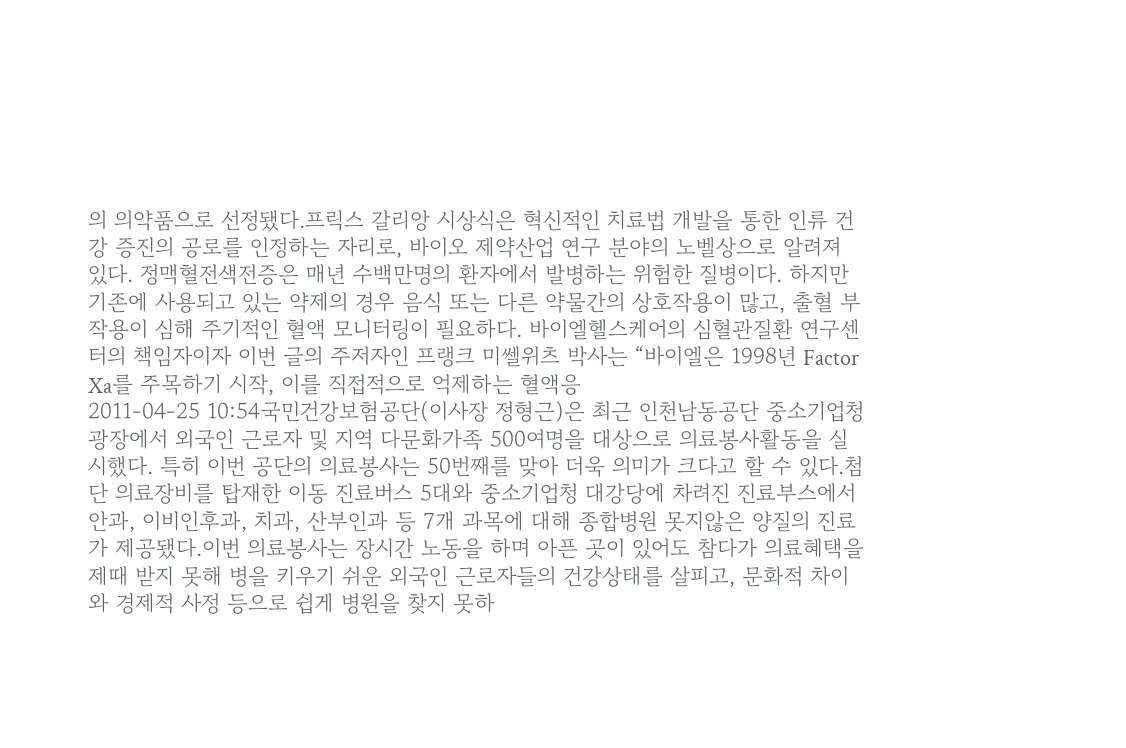의 의약품으로 선정됐다.프릭스 갈리앙 시상식은 혁신적인 치료법 개발을 통한 인류 건강 증진의 공로를 인정하는 자리로, 바이오 제약산업 연구 분야의 노벨상으로 알려져 있다. 정맥혈전색전증은 매년 수백만명의 환자에서 발병하는 위험한 질병이다. 하지만 기존에 사용되고 있는 약제의 경우 음식 또는 다른 약물간의 상호작용이 많고, 출혈 부작용이 심해 주기적인 혈액 모니터링이 필요하다. 바이엘헬스케어의 심혈관질환 연구센터의 책임자이자 이번 글의 주저자인 프랭크 미쎌위츠 박사는 “바이엘은 1998년 Factor Xa를 주목하기 시작, 이를 직접적으로 억제하는 혈액응
2011-04-25 10:54국민건강보험공단(이사장 정형근)은 최근 인천남동공단 중소기업청 광장에서 외국인 근로자 및 지역 다문화가족 500여명을 대상으로 의료봉사활동을 실시했다. 특히 이번 공단의 의료봉사는 50번째를 맞아 더욱 의미가 크다고 할 수 있다.첨단 의료장비를 탑재한 이동 진료버스 5대와 중소기업청 대강당에 차려진 진료부스에서 안과, 이비인후과, 치과, 산부인과 등 7개 과목에 대해 종합병원 못지않은 양질의 진료가 제공됐다.이번 의료봉사는 장시간 노동을 하며 아픈 곳이 있어도 참다가 의료혜택을 제때 받지 못해 병을 키우기 쉬운 외국인 근로자들의 건강상태를 살피고, 문화적 차이와 경제적 사정 등으로 쉽게 병원을 찾지 못하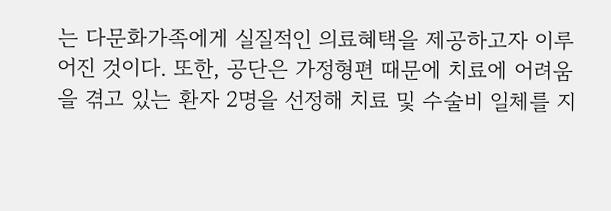는 다문화가족에게 실질적인 의료혜택을 제공하고자 이루어진 것이다. 또한, 공단은 가정형편 때문에 치료에 어려움을 겪고 있는 환자 2명을 선정해 치료 및 수술비 일체를 지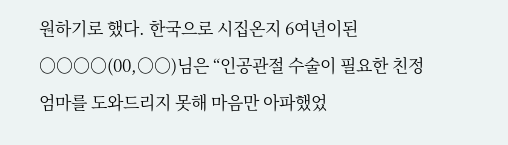원하기로 했다. 한국으로 시집온지 6여년이된 ○○○○(00,○○)님은 “인공관절 수술이 필요한 친정 엄마를 도와드리지 못해 마음만 아파했었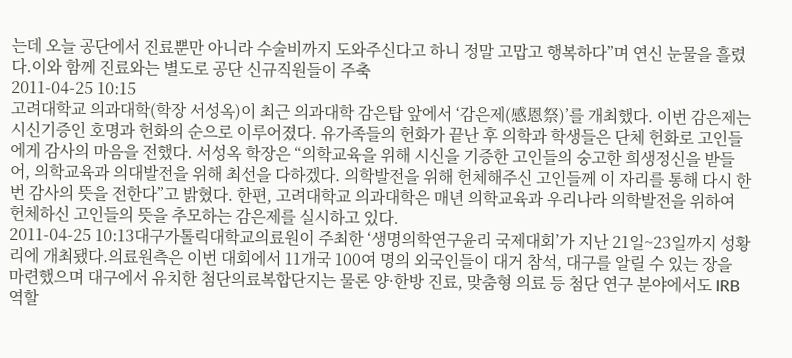는데 오늘 공단에서 진료뿐만 아니라 수술비까지 도와주신다고 하니 정말 고맙고 행복하다”며 연신 눈물을 흘렸다.이와 함께 진료와는 별도로 공단 신규직원들이 주축
2011-04-25 10:15
고려대학교 의과대학(학장 서성옥)이 최근 의과대학 감은탑 앞에서 ‘감은제(感恩祭)’를 개최했다. 이번 감은제는 시신기증인 호명과 헌화의 순으로 이루어졌다. 유가족들의 헌화가 끝난 후 의학과 학생들은 단체 헌화로 고인들에게 감사의 마음을 전했다. 서성옥 학장은 “의학교육을 위해 시신을 기증한 고인들의 숭고한 희생정신을 받들어, 의학교육과 의대발전을 위해 최선을 다하겠다. 의학발전을 위해 헌체해주신 고인들께 이 자리를 통해 다시 한번 감사의 뜻을 전한다”고 밝혔다. 한편, 고려대학교 의과대학은 매년 의학교육과 우리나라 의학발전을 위하여 헌체하신 고인들의 뜻을 추모하는 감은제를 실시하고 있다.
2011-04-25 10:13대구가톨릭대학교의료원이 주최한 ‘생명의학연구윤리 국제대회’가 지난 21일~23일까지 성황리에 개최됐다.의료원측은 이번 대회에서 11개국 100여 명의 외국인들이 대거 참석, 대구를 알릴 수 있는 장을 마련했으며 대구에서 유치한 첨단의료복합단지는 물론 양·한방 진료, 맞춤형 의료 등 첨단 연구 분야에서도 IRB 역할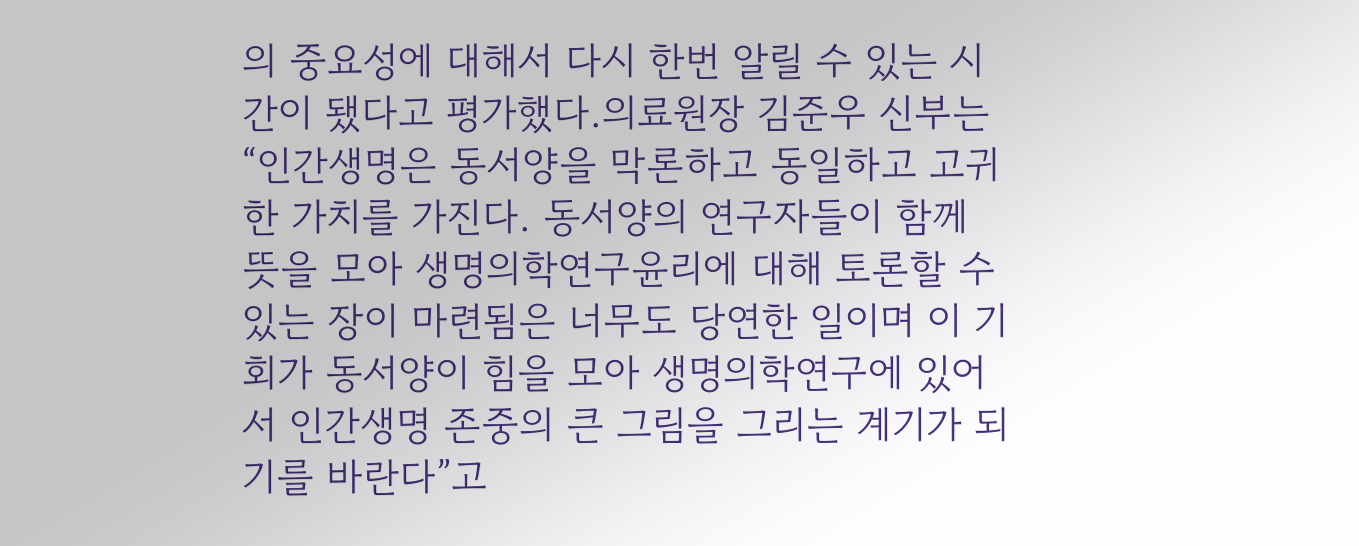의 중요성에 대해서 다시 한번 알릴 수 있는 시간이 됐다고 평가했다.의료원장 김준우 신부는 “인간생명은 동서양을 막론하고 동일하고 고귀한 가치를 가진다. 동서양의 연구자들이 함께 뜻을 모아 생명의학연구윤리에 대해 토론할 수 있는 장이 마련됨은 너무도 당연한 일이며 이 기회가 동서양이 힘을 모아 생명의학연구에 있어서 인간생명 존중의 큰 그림을 그리는 계기가 되기를 바란다”고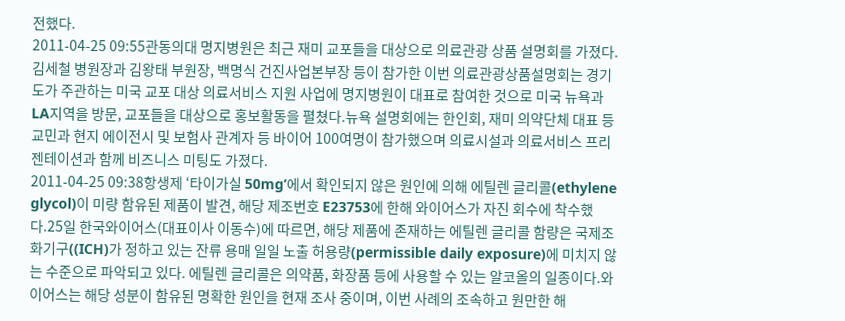전했다.
2011-04-25 09:55관동의대 명지병원은 최근 재미 교포들을 대상으로 의료관광 상품 설명회를 가졌다. 김세철 병원장과 김왕태 부원장, 백명식 건진사업본부장 등이 참가한 이번 의료관광상품설명회는 경기도가 주관하는 미국 교포 대상 의료서비스 지원 사업에 명지병원이 대표로 참여한 것으로 미국 뉴욕과 LA지역을 방문, 교포들을 대상으로 홍보활동을 펼쳤다.뉴욕 설명회에는 한인회, 재미 의약단체 대표 등 교민과 현지 에이전시 및 보험사 관계자 등 바이어 100여명이 참가했으며 의료시설과 의료서비스 프리젠테이션과 함께 비즈니스 미팅도 가졌다.
2011-04-25 09:38항생제 ‘타이가실 50mg’에서 확인되지 않은 원인에 의해 에틸렌 글리콜(ethylene glycol)이 미량 함유된 제품이 발견, 해당 제조번호 E23753에 한해 와이어스가 자진 회수에 착수했다.25일 한국와이어스(대표이사 이동수)에 따르면, 해당 제품에 존재하는 에틸렌 글리콜 함량은 국제조화기구((ICH)가 정하고 있는 잔류 용매 일일 노출 허용량(permissible daily exposure)에 미치지 않는 수준으로 파악되고 있다. 에틸렌 글리콜은 의약품, 화장품 등에 사용할 수 있는 알코올의 일종이다.와이어스는 해당 성분이 함유된 명확한 원인을 현재 조사 중이며, 이번 사례의 조속하고 원만한 해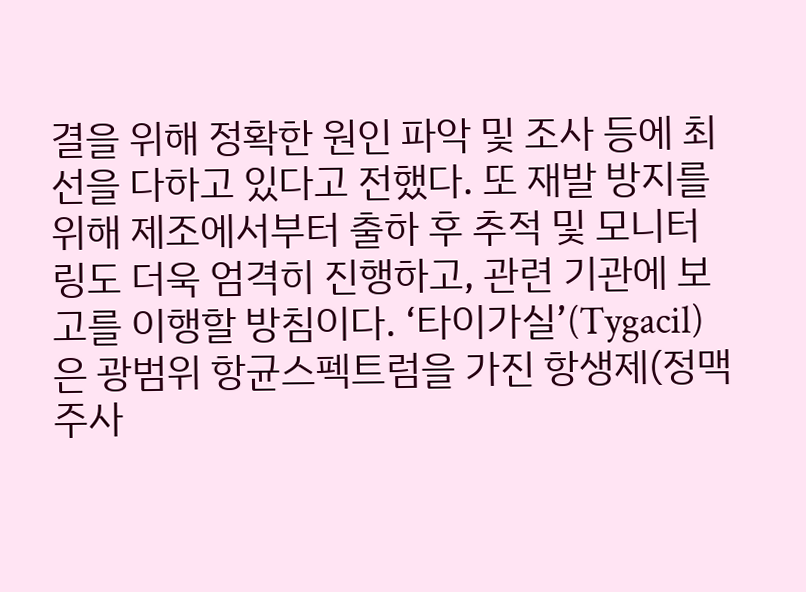결을 위해 정확한 원인 파악 및 조사 등에 최선을 다하고 있다고 전했다. 또 재발 방지를 위해 제조에서부터 출하 후 추적 및 모니터링도 더욱 엄격히 진행하고, 관련 기관에 보고를 이행할 방침이다. ‘타이가실’(Tygacil)은 광범위 항균스펙트럼을 가진 항생제(정맥 주사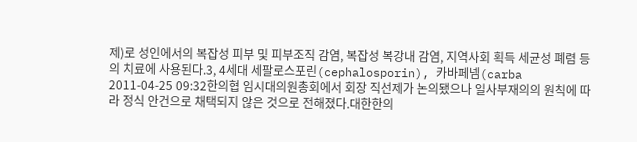제)로 성인에서의 복잡성 피부 및 피부조직 감염, 복잡성 복강내 감염, 지역사회 획득 세균성 폐렴 등의 치료에 사용된다.3, 4세대 세팔로스포린(cephalosporin), 카바페넴(carba
2011-04-25 09:32한의협 임시대의원총회에서 회장 직선제가 논의됐으나 일사부재의의 원칙에 따라 정식 안건으로 채택되지 않은 것으로 전해졌다.대한한의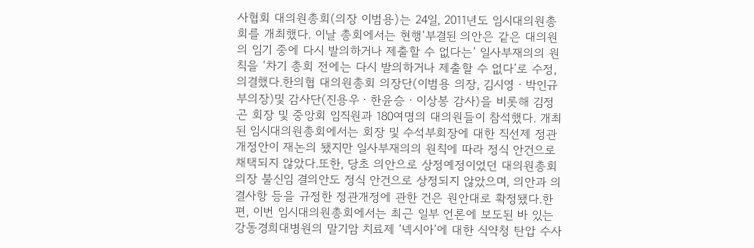사협회 대의원총회(의장 이범용)는 24일, 2011년도 임시대의원총회를 개최했다. 이날 총회에서는 현행‘부결된 의안은 같은 대의원의 임기 중에 다시 발의하거나 제출할 수 없다는’ 일사부재의의 원칙을 ‘차기 총회 전에는 다시 발의하거나 제출할 수 없다’로 수정, 의결했다.한의협 대의원총회 의장단(이범용 의장, 김시영ㆍ박인규 부의장)및 감사단(진용우ㆍ한윤승ㆍ이상봉 감사)을 비롯해 김정곤 회장 및 중앙회 임직원과 180여명의 대의원들이 참석했다. 개최된 임시대의원총회에서는 회장 및 수석부회장에 대한 직선제 정관 개정안이 재논의 됐지만 일사부재의의 원칙에 따라 정식 안건으로 채택되지 않았다.또한, 당초 의안으로 상정예정이었던 대의원총회 의장 불신임 결의안도 정식 안건으로 상정되지 않았으며, 의안과 의결사항 등을 규정한 정관개정에 관한 건은 원안대로 확정됐다.한편, 이번 임시대의원총회에서는 최근 일부 언론에 보도된 바 있는 강동경희대병원의 말기암 치료제 ‘넥시아’에 대한 식약청 탄압 수사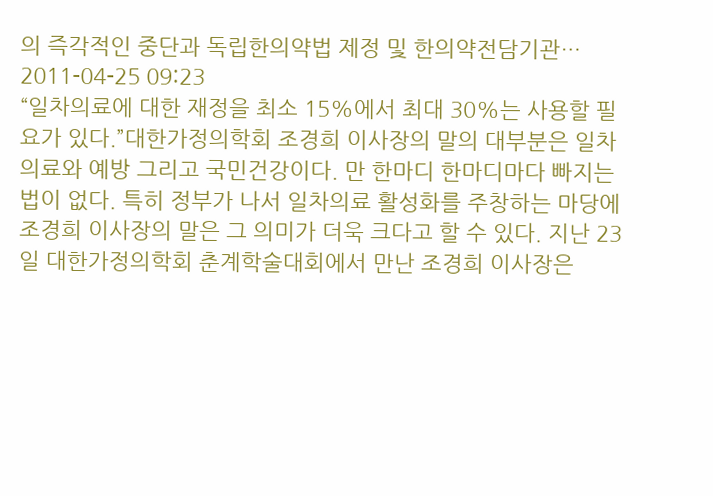의 즉각적인 중단과 독립한의약법 제정 및 한의약전담기관…
2011-04-25 09:23
“일차의료에 대한 재정을 최소 15%에서 최대 30%는 사용할 필요가 있다.”대한가정의학회 조경희 이사장의 말의 대부분은 일차의료와 예방 그리고 국민건강이다. 만 한마디 한마디마다 빠지는 법이 없다. 특히 정부가 나서 일차의료 활성화를 주창하는 마당에 조경희 이사장의 말은 그 의미가 더욱 크다고 할 수 있다. 지난 23일 대한가정의학회 춘계학술대회에서 만난 조경희 이사장은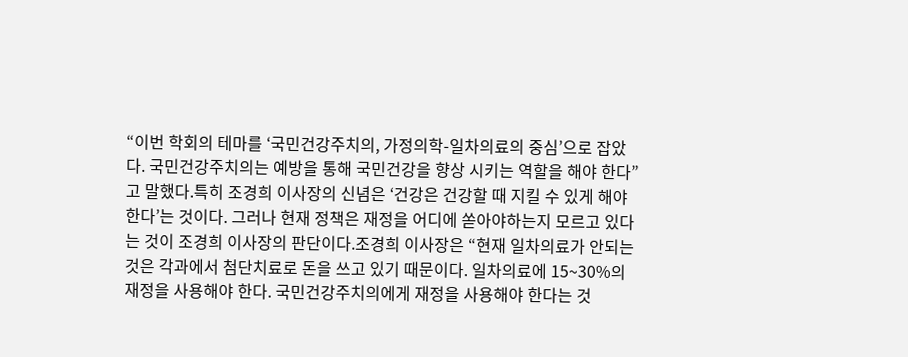“이번 학회의 테마를 ‘국민건강주치의, 가정의학-일차의료의 중심’으로 잡았다. 국민건강주치의는 예방을 통해 국민건강을 향상 시키는 역할을 해야 한다”고 말했다.특히 조경희 이사장의 신념은 ‘건강은 건강할 때 지킬 수 있게 해야 한다’는 것이다. 그러나 현재 정책은 재정을 어디에 쏟아야하는지 모르고 있다는 것이 조경희 이사장의 판단이다.조경희 이사장은 “현재 일차의료가 안되는 것은 각과에서 첨단치료로 돈을 쓰고 있기 때문이다. 일차의료에 15~30%의 재정을 사용해야 한다. 국민건강주치의에게 재정을 사용해야 한다는 것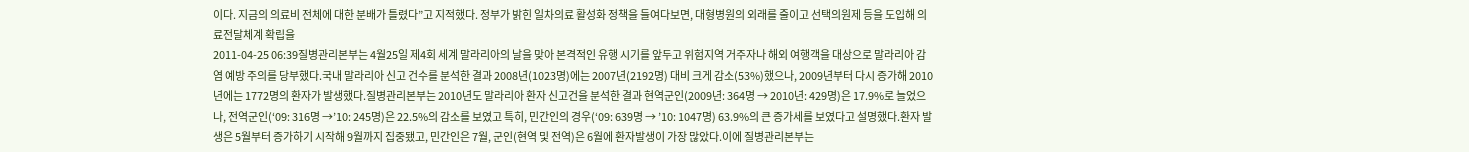이다. 지금의 의료비 전체에 대한 분배가 틀렸다”고 지적했다. 정부가 밝힌 일차의료 활성화 정책을 들여다보면, 대형병원의 외래를 줄이고 선택의원제 등을 도입해 의료전달체계 확립을
2011-04-25 06:39질병관리본부는 4월25일 제4회 세계 말라리아의 날을 맞아 본격적인 유행 시기를 앞두고 위험지역 거주자나 해외 여행객을 대상으로 말라리아 감염 예방 주의를 당부했다.국내 말라리아 신고 건수를 분석한 결과 2008년(1023명)에는 2007년(2192명) 대비 크게 감소(53%)했으나, 2009년부터 다시 증가해 2010년에는 1772명의 환자가 발생했다.질병관리본부는 2010년도 말라리아 환자 신고건을 분석한 결과 현역군인(2009년: 364명 → 2010년: 429명)은 17.9%로 늘었으나, 전역군인(‘09: 316명 →’10: 245명)은 22.5%의 감소를 보였고 특히, 민간인의 경우(‘09: 639명 → ’10: 1047명) 63.9%의 큰 증가세를 보였다고 설명했다.환자 발생은 5월부터 증가하기 시작해 9월까지 집중됐고, 민간인은 7월, 군인(현역 및 전역)은 6월에 환자발생이 가장 많았다.이에 질병관리본부는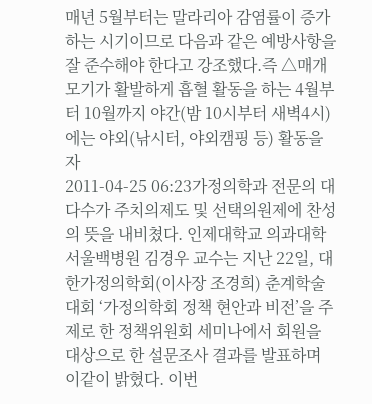매년 5월부터는 말라리아 감염률이 증가하는 시기이므로 다음과 같은 예방사항을 잘 준수해야 한다고 강조했다.즉 △매개 모기가 활발하게 흡혈 활동을 하는 4월부터 10월까지 야간(밤 10시부터 새벽4시)에는 야외(낚시터, 야외캠핑 등) 활동을 자
2011-04-25 06:23가정의학과 전문의 대다수가 주치의제도 및 선택의원제에 찬성의 뜻을 내비쳤다. 인제대학교 의과대학 서울백병원 김경우 교수는 지난 22일, 대한가정의학회(이사장 조경희) 춘계학술대회 ‘가정의학회 정책 현안과 비전’을 주제로 한 정책위원회 세미나에서 회원을 대상으로 한 설문조사 결과를 발표하며 이같이 밝혔다. 이번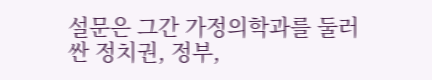설문은 그간 가정의학과를 둘러싼 정치권, 정부,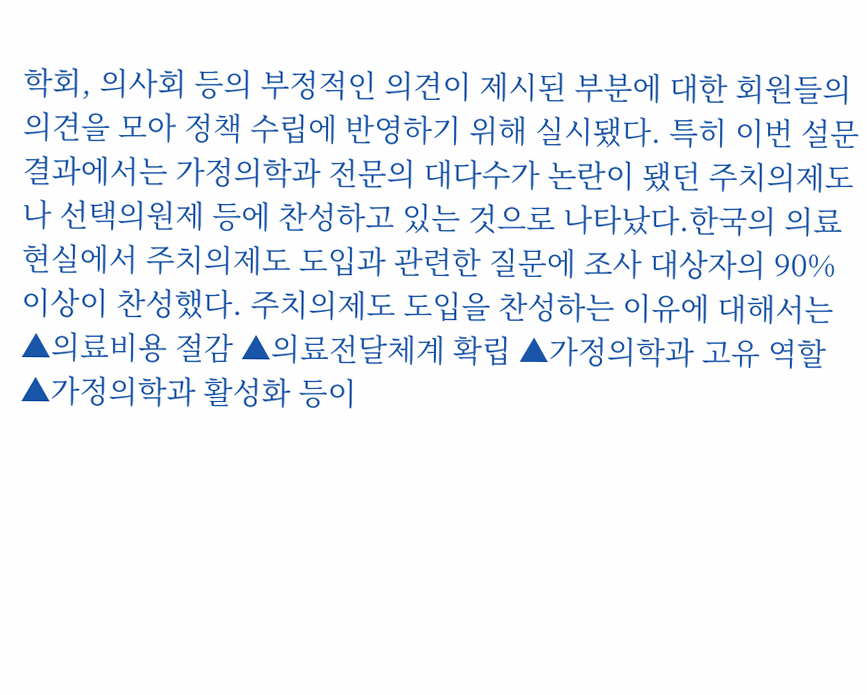학회, 의사회 등의 부정적인 의견이 제시된 부분에 대한 회원들의 의견을 모아 정책 수립에 반영하기 위해 실시됐다. 특히 이번 설문결과에서는 가정의학과 전문의 대다수가 논란이 됐던 주치의제도나 선택의원제 등에 찬성하고 있는 것으로 나타났다.한국의 의료현실에서 주치의제도 도입과 관련한 질문에 조사 대상자의 90% 이상이 찬성했다. 주치의제도 도입을 찬성하는 이유에 대해서는 ▲의료비용 절감 ▲의료전달체계 확립 ▲가정의학과 고유 역할 ▲가정의학과 활성화 등이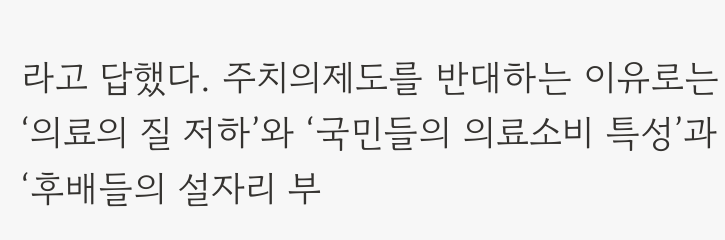라고 답했다. 주치의제도를 반대하는 이유로는 ‘의료의 질 저하’와 ‘국민들의 의료소비 특성’과 ‘후배들의 설자리 부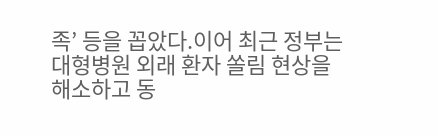족’ 등을 꼽았다.이어 최근 정부는 대형병원 외래 환자 쏠림 현상을 해소하고 동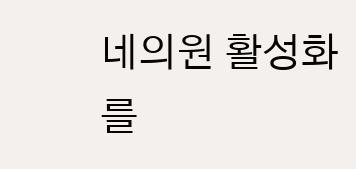네의원 활성화를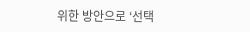위한 방안으로 ‘선택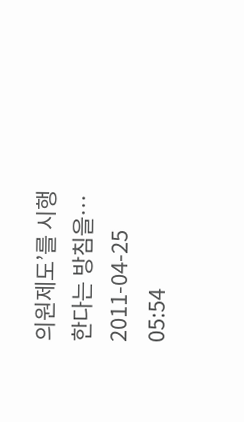의원제도’를 시행한다는 방침을…
2011-04-25 05:54